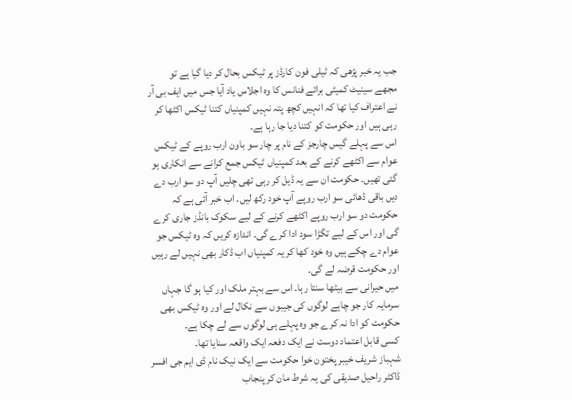جب یہ خبر پڑھی کہ ٹیلی فون کارڈز پر ٹیکس بحال کر دیا گیا ہے تو مجھے سینیٹ کمیٹی برائے فنانس کا وہ اجلاس یاد آیا جس میں ایف بی آر نے اعتراف کیا تھا کہ انہیں کچھ پتہ نہیں کمپنیاں کتنا ٹیکس اکٹھا کر رہی ہیں اور حکومت کو کتنا دیا جا رہا ہے۔
اس سے پہلے گیس چارجز کے نام پر چار سو باون ارب روپے کے ٹیکس عوام سے اکٹھے کرنے کے بعد کمپنیاں ٹیکس جمع کرانے سے انکاری ہو گئی تھیں۔ حکومت ان سے یہ ڈیل کر رہی تھی چلیں آپ دو سو ارب دے دیں باقی ڈھائی سو ارب روپے آپ خود رکھ لیں۔ اب خبر آئی ہے کہ حکومت دو سو ارب روپے اکٹھے کرنے کے لیے سکوک بانڈز جاری کرے گی اور اس کے لیے تگڑا سود ادا کرے گی۔ اندازہ کریں کہ وہ ٹیکس جو عوام دے چکے ہیں وہ خود کھا کر یہ کمپنیاں اب ڈکار بھی نہیں لے رہیں اور حکومت قرضہ لے گی۔
میں حیرانی سے بیٹھا سنتا رہا۔ اس سے بہتر ملک اور کیا ہو گا جہاں سرمایہ کار جو چاہے لوگوں کی جیبوں سے نکال لے اور وہ ٹیکس بھی حکومت کو ادا نہ کرے جو وہ پہلے ہی لوگوں سے لے چکا ہے۔
کسی قابل اعتماد دوست نے ایک دفعہ ایک واقعہ سنایا تھا۔
شہباز شریف خیبر پختون خوا حکومت سے ایک نیک نام ڈی ایم جی افسر ڈاکٹر راحیل صدیقی کی یہ شرط مان کر پنجاب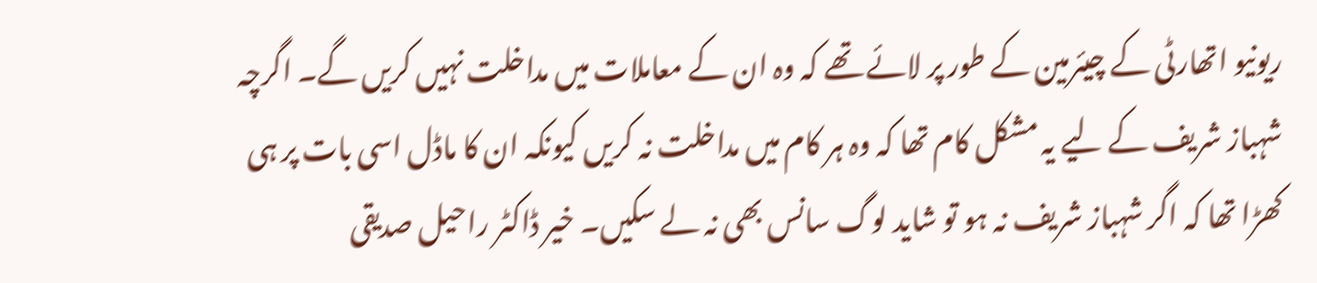ریونیو اتھارٹی کے چیئرمین کے طور پر لائے تھے کہ وہ ان کے معاملات میں مداخلت نہیں کریں گے۔ اگرچہ شہباز شریف کے لیے یہ مشکل کام تھا کہ وہ ہر کام میں مداخلت نہ کریں کیونکہ ان کا ماڈل اسی بات پر ہی کھڑا تھا کہ اگر شہباز شریف نہ ہو تو شاید لوگ سانس بھی نہ لے سکیں۔ خیر ڈاکٹر راحیل صدیقی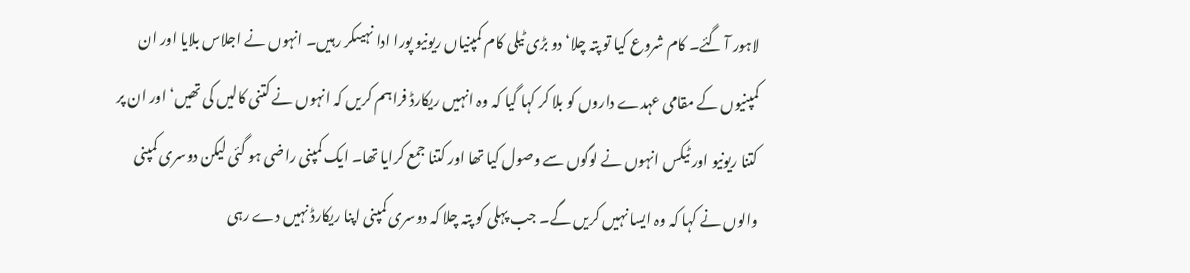لاہور آ گئے۔ کام شروع کیا تو پتہ چلا‘ دو بڑی ٹیلی کام کمپنیاں ریونیو پورا ادا نہیںکر رہیں۔ انہوں نے اجلاس بلایا اور ان کمپنیوں کے مقامی عہدے داروں کو بلا کر کہا گیا کہ وہ انہیں ریکارڈ فراہم کریں کہ انہوں نے کتنی کالیں کی تھیں‘ اور ان پر کتنا ریونیو اور ٹیکس انہوں نے لوگوں سے وصول کیا تھا اور کتنا جمع کرایا تھا۔ ایک کمپنی راضی ہو گئی لیکن دوسری کمپنی والوں نے کہا کہ وہ ایسا نہیں کریں گے۔ جب پہلی کو پتہ چلا کہ دوسری کمپنی اپنا ریکارڈ نہیں دے رہی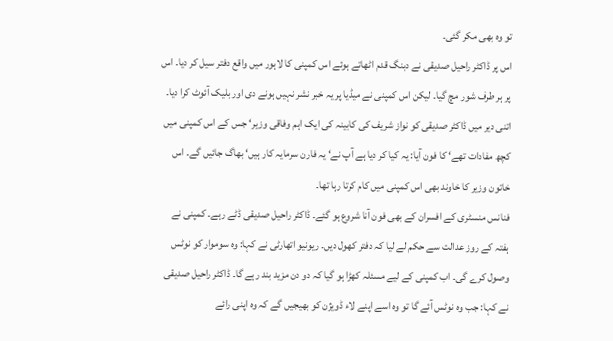تو وہ بھی مکر گئی۔
اس پر ڈاکٹر راحیل صدیقی نے دبنگ قدم اٹھاتے ہوئے اس کمپنی کا لاہور میں واقع دفتر سیل کر دیا۔ اس پر ہر طرف شور مچ گیا۔ لیکن اس کمپنی نے میڈیا پر یہ خبر نشر نہیں ہونے دی اور بلیک آئوٹ کرا دیا۔ اتنی دیر میں ڈاکٹر صدیقی کو نواز شریف کی کابینہ کی ایک اہم وفاقی وزیر‘ جس کے اس کمپنی میں کچھ مفادات تھے‘ کا فون آیا: یہ کیا کر دیا ہے آپ نے‘ یہ فارن سرمایہ کار ہیں‘ بھاگ جائیں گے۔ اس خاتون وزیر کا خاوند بھی اس کمپنی میں کام کرتا رہا تھا۔
فنانس منسٹری کے افسران کے بھی فون آنا شروع ہو گئے۔ ڈاکٹر راحیل صدیقی ڈٹے رہے۔ کمپنی نے ہفتہ کے روز عدالت سے حکم لے لیا کہ دفتر کھول دیں۔ ریونیو اتھارٹی نے کہا: وہ سوموار کو نوٹس وصول کرے گی۔ اب کمپنی کے لیے مسئلہ کھڑا ہو گیا کہ دو دن مزید بند رہے گا۔ ڈاکٹر راحیل صدیقی نے کہا: جب وہ نوٹس آئے گا تو وہ اسے اپنے لاء ڈویژن کو بھیجیں گے کہ وہ اپنی رائے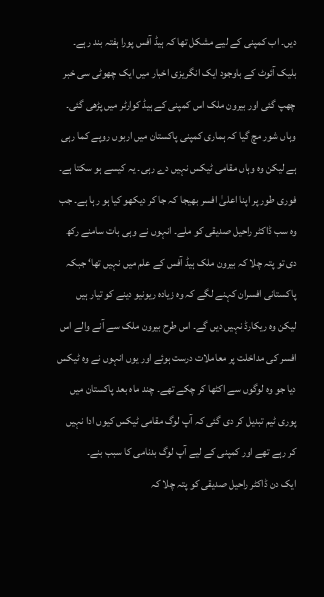دیں۔ اب کمپنی کے لیے مشکل تھا کہ ہیڈ آفس پورا ہفتہ بند رہے۔ بلیک آئوٹ کے باوجود ایک انگریزی اخبار میں ایک چھوٹی سی خبر چھپ گئی اور بیرون ملک اس کمپنی کے ہیڈ کوارٹر میں پڑھی گئی۔ وہاں شور مچ گیا کہ ہماری کمپنی پاکستان میں اربوں روپے کما رہی ہے لیکن وہ وہاں مقامی ٹیکس نہیں دے رہی۔ یہ کیسے ہو سکتا ہے۔ فوری طور پر اپنا اعلیٰ افسر بھیجا کہ جا کر دیکھو کیا ہو رہا ہے۔ جب وہ سب ڈاکٹر راحیل صدیقی کو ملے۔ انہوں نے وہی بات سامنے رکھ دی تو پتہ چلا کہ بیرون ملک ہیڈ آفس کے علم میں نہیں تھا‘ جبکہ پاکستانی افسران کہنے لگے کہ وہ زیادہ ریونیو دینے کو تیار ہیں لیکن وہ ریکارڈ نہیں دیں گے۔ اس طرح بیرون ملک سے آنے والے اس افسر کی مداخلت پر معاملات درست ہوئے اور یوں انہوں نے وہ ٹیکس دیا جو وہ لوگوں سے اکٹھا کر چکے تھے۔ چند ماہ بعد پاکستان میں پوری ٹیم تبدیل کر دی گئی کہ آپ لوگ مقامی ٹیکس کیوں ادا نہیں کر رہے تھے اور کمپنی کے لیے آپ لوگ بدنامی کا سبب بنے۔
ایک دن ڈاکٹر راحیل صدیقی کو پتہ چلا کہ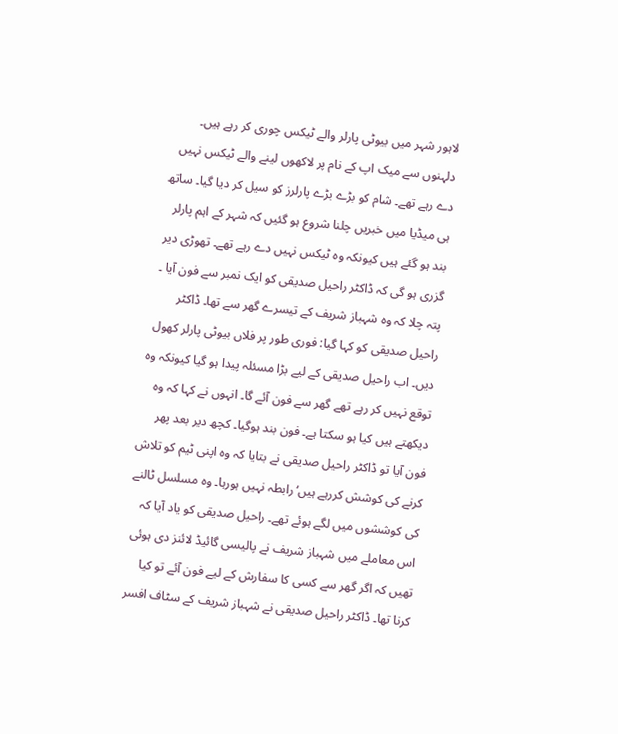لاہور شہر میں بیوٹی پارلر والے ٹیکس چوری کر رہے ہیں۔ دلہنوں سے میک اپ کے نام پر لاکھوں لینے والے ٹیکس نہیں دے رہے تھے۔ شام کو بڑے بڑے پارلرز کو سیل کر دیا گیا۔ ساتھ ہی میڈیا میں خبریں چلنا شروع ہو گئیں کہ شہر کے اہم پارلر بند ہو گئے ہیں کیونکہ وہ ٹیکس نہیں دے رہے تھے۔ تھوڑی دیر گزری ہو گی کہ ڈاکٹر راحیل صدیقی کو ایک نمبر سے فون آیا ۔ پتہ چلا کہ وہ شہباز شریف کے تیسرے گھر سے تھا۔ ڈاکٹر راحیل صدیقی کو کہا گیا: فوری طور پر فلاں بیوٹی پارلر کھول دیں۔ اب راحیل صدیقی کے لیے بڑا مسئلہ پیدا ہو گیا کیونکہ وہ توقع نہیں کر رہے تھے گھر سے فون آئے گا۔ انہوں نے کہا کہ وہ دیکھتے ہیں کیا ہو سکتا ہے۔ فون بند ہوگیا۔ کچھ دیر بعد پھر فون آیا تو ڈاکٹر راحیل صدیقی نے بتایا کہ وہ اپنی ٹیم کو تلاش کرنے کی کوشش کررہے ہیں‘ رابطہ نہیں ہورہا۔ وہ مسلسل ٹالنے کی کوششوں میں لگے ہوئے تھے۔ راحیل صدیقی کو یاد آیا کہ اس معاملے میں شہباز شریف نے پالیسی گائیڈ لائنز دی ہوئی تھیں کہ اگر گھر سے کسی کا سفارش کے لیے فون آئے تو کیا کرنا تھا۔ ڈاکٹر راحیل صدیقی نے شہباز شریف کے سٹاف افسر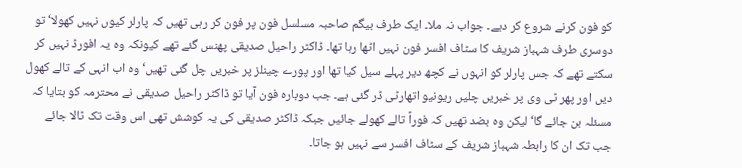کو فون کرنے شروع کر دیے۔ جواب نہ ملا۔ ایک طرف بیگم صاحبہ مسلسل فون پر فون کر رہی تھیں کہ پارلر کیوں نہیں کھولا‘ تو دوسری طرف شہباز شریف کا سٹاف افسر فون نہیں اٹھا رہا تھا۔ ڈاکٹر راحیل صدیقی پھنس گئے تھے کیونکہ وہ یہ افورڈ نہیں کر سکتے تھے کہ جس پارلر کو انہوں نے کچھ دیر پہلے سیل کیا تھا اور پورے چینلز پر خبریں چل گئی تھیں‘ وہ اب انہی کے تالے کھول دیں اور پھر ٹی وی پر خبریں چلیں ریونیو اتھارٹی ڈر گئی ہے۔ جب دوبارہ فون آیا تو ڈاکٹر راحیل صدیقی نے محترمہ کو بتایا کہ مسئلہ بن جائے گا‘ لیکن وہ بضد تھیں کہ فوراً تالے کھولے جائیں جبکہ ڈاکٹر صدیقی کی یہ کوشش تھی اس وقت تک ٹالا جائے جب تک ان کا رابطہ شہباز شریف کے سٹاف افسر سے نہیں ہو جاتا۔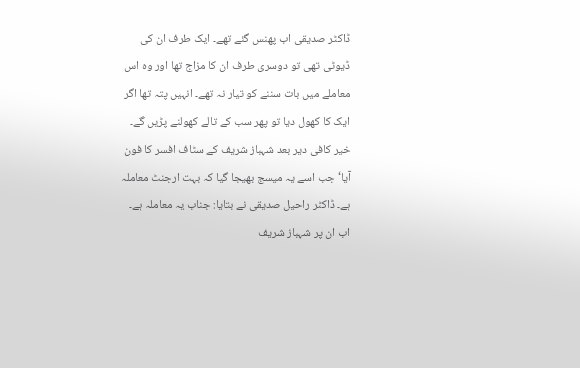ڈاکٹر صدیقی اب پھنس گئے تھے۔ ایک طرف ان کی ڈیوٹی تھی تو دوسری طرف ان کا مزاج تھا اور وہ اس معاملے میں بات سننے کو تیار نہ تھے۔ انہیں پتہ تھا اگر ایک کا کھول دیا تو پھر سب کے تالے کھولنے پڑیں گے۔
خیر کافی دیر بعد شہباز شریف کے سٹاف افسر کا فون آیا‘ جب اسے یہ میسج بھیجا گیا کہ بہت ارجنٹ معاملہ ہے۔ ڈاکٹر راحیل صدیقی نے بتایا: جناب یہ معاملہ ہے۔ اب ان پر شہباز شریف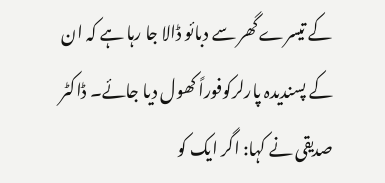کے تیسرے گھر سے دبائو ڈالا جا رہا ہے کہ ان کے پسندیدہ پارلرکوفوراً کھول دیا جائے۔ ڈاکٹر صدیقی نے کہا: اگر ایک کو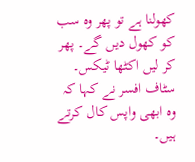کھولنا ہے تو پھر وہ سب کو کھول دیں گے۔ پھر کر لیں اکٹھا ٹیکس۔
سٹاف افسر نے کہا کہ وہ ابھی واپس کال کرتے ہیں۔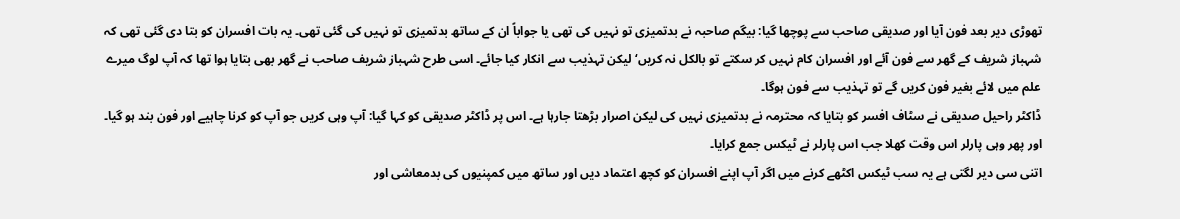تھوڑی دیر بعد فون آیا اور صدیقی صاحب سے پوچھا گیا: بیگم صاحبہ نے بدتمیزی تو نہیں کی تھی یا جواباً ان کے ساتھ بدتمیزی تو نہیں کی گئی تھی۔ یہ بات افسران کو بتا دی گئی تھی کہ شہباز شریف کے گھر سے فون آئے اور افسران کام نہیں کر سکتے تو بالکل نہ کریں‘ لیکن تہذیب سے انکار کیا جائے۔ اسی طرح شہباز شریف صاحب نے گھر بھی بتایا ہوا تھا کہ آپ لوگ میرے علم میں لائے بغیر فون کریں گے تو تہذیب سے فون ہوگا۔
ڈاکٹر راحیل صدیقی نے سٹاف افسر کو بتایا کہ محترمہ نے بدتمیزی نہیں کی لیکن اصرار بڑھتا جارہا ہے۔ اس پر ڈاکٹر صدیقی کو کہا گیا: آپ وہی کریں جو آپ کو کرنا چاہیے اور فون بند ہو گیا۔
اور پھر وہی پارلر اس وقت کھلا جب اس پارلر نے ٹیکس جمع کرایا۔
اتنی سی دیر لگتی ہے یہ سب ٹیکس اکٹھے کرنے میں اگر آپ اپنے افسران کو کچھ اعتماد دیں اور ساتھ میں کمپنیوں کی بدمعاشی اور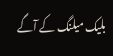بلیک میلنگ کے آگے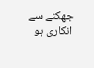جھکنے سے انکاری ہو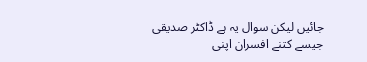جائیں لیکن سوال یہ ہے ڈاکٹر صدیقی جیسے کتنے افسران اپنی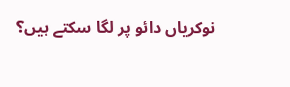نوکریاں دائو پر لگا سکتے ہیں؟